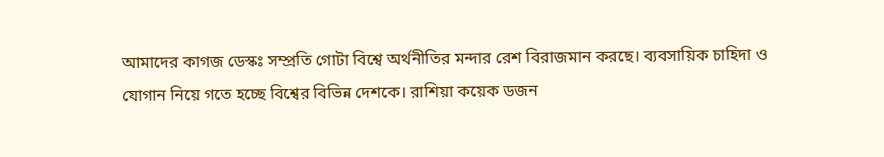আমাদের কাগজ ডেস্কঃ সম্প্রতি গোটা বিশ্বে অর্থনীতির মন্দার রেশ বিরাজমান করছে। ব্যবসায়িক চাহিদা ও যোগান নিয়ে গতে হচ্ছে বিশ্বের বিভিন্ন দেশকে। রাশিয়া কয়েক ডজন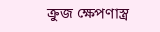ক্রুজ ক্ষেপণাস্ত্র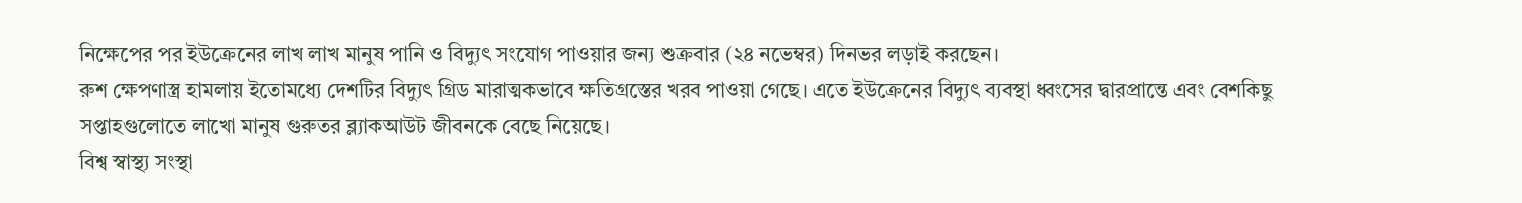নিক্ষেপের পর ইউক্রেনের লাখ লাখ মানুষ পানি ও বিদ্যুৎ সংযোগ পাওয়ার জন্য শুক্রবার (২৪ নভেম্বর) দিনভর লড়াই করছেন।
রুশ ক্ষেপণাস্ত্র হামলায় ইতোমধ্যে দেশটির বিদ্যুৎ গ্রিড মারাত্মকভাবে ক্ষতিগ্রস্তের খরব পাওয়া গেছে। এতে ইউক্রেনের বিদ্যুৎ ব্যবস্থা ধ্বংসের দ্বারপ্রান্তে এবং বেশকিছু সপ্তাহগুলোতে লাখো মানুষ গুরুতর ব্ল্যাকআউট জীবনকে বেছে নিয়েছে।
বিশ্ব স্বাস্থ্য সংস্থা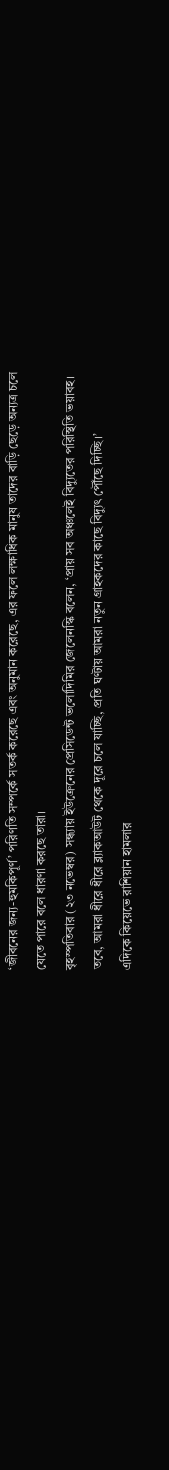‘জীবনের জন্য-হুমকিপূর্ণ’ পরিণতি সম্পর্কে সতর্ক করেছে এবং অনুমান করেছে, এর ফলে লক্ষাধিক মানুষ তাদের বাড়ি ছেড়ে অন্যত্র চলে যেতে পারে বলে ধারণা করছে তারা।
বৃহস্পতিবার (২৩ নভেম্বর) সন্ধ্যায় ইউক্রেনের প্রেসিডেন্ট ভলোদিমির জেলেনস্কি বলেন, ‘প্রায় সব অঞ্চলেই বিদ্যুতের পরিস্থিতি ভয়াবহ। তবে, আমরা ধীরে ধীরে ব্ল্যাকআউট থেকে দূরে চলে যাচ্ছি, প্রতি ঘণ্টায় আমরা নতুন গ্রাহকদের কাছে বিদ্যুৎ পৌঁছে দিচ্ছি।’
এদিকে কিয়েভে রাশিয়ান হামলার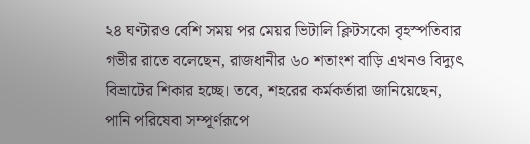২৪ ঘণ্টারও বেশি সময় পর মেয়র ভিটালি ক্লিটসকো বৃহস্পতিবার গভীর রাতে বলেছেন, রাজধানীর ৬০ শতাংশ বাড়ি এখনও বিদ্যুৎ বিভ্রাটের শিকার হচ্ছে। তবে, শহরের কর্মকর্তারা জানিয়েছেন, পানি পরিষেবা সম্পূর্ণরূপে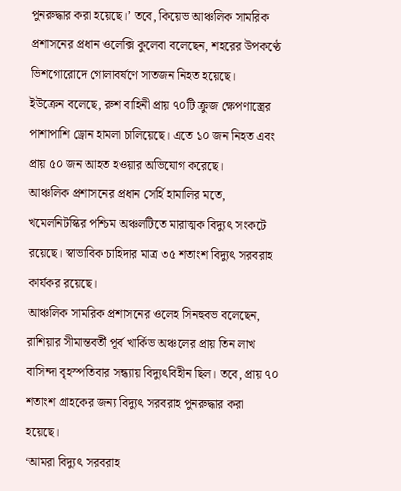পুনরুদ্ধার করা হয়েছে।’ তবে, কিয়েভ আঞ্চলিক সামরিক প্রশাসনের প্রধান ওলেক্সি কুলেবা বলেছেন, শহরের উপকণ্ঠে ভিশগোরোদে গোলাবর্ষণে সাতজন নিহত হয়েছে।
ইউক্রেন বলেছে, রুশ বাহিনী প্রায় ৭০টি ক্রুজ ক্ষেপণাস্ত্রের পাশাপাশি ড্রোন হামলা চালিয়েছে। এতে ১০ জন নিহত এবং প্রায় ৫০ জন আহত হওয়ার অভিযোগ করেছে।
আঞ্চলিক প্রশাসনের প্রধান সের্হি হামালির মতে, খমেলনিটস্কির পশ্চিম অঞ্চলটিতে মারাত্মক বিদ্যুৎ সংকটে রয়েছে। স্বাভাবিক চাহিদার মাত্র ৩৫ শতাংশ বিদ্যুৎ সরবরাহ কার্যকর রয়েছে।
আঞ্চলিক সামরিক প্রশাসনের ওলেহ সিনহুবভ বলেছেন, রাশিয়ার সীমান্তবর্তী পূর্ব খার্কিভ অঞ্চলের প্রায় তিন লাখ বাসিন্দা বৃহস্পতিবার সন্ধ্যায় বিদ্যুৎবিহীন ছিল। তবে, প্রায় ৭০ শতাংশ গ্রাহকের জন্য বিদ্যুৎ সরবরাহ পুনরুদ্ধার করা হয়েছে।
‘আমরা বিদ্যুৎ সরবরাহ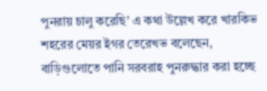পুনরায় চালু করেছি’ এ কথা উল্লেখ করে খারকিভ শহরের মেয়র ইগর তেরেখভ বলেছেন, বাড়িগুলোতে পানি সরবরাহ পুনরুদ্ধার করা হচ্ছে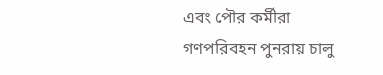এবং পৌর কর্মীরা গণপরিবহন পুনরায় চালু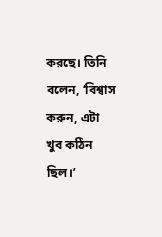করছে। তিনি বলেন, ‘বিশ্বাস করুন, এটা খুব কঠিন ছিল।’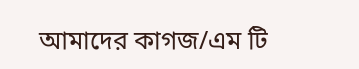আমাদের কাগজ/এম টি